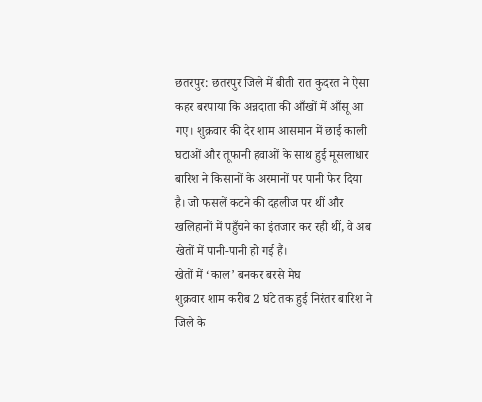छतरपुर: छतरपुर जिले में बीती रात कुदरत ने ऐसा कहर बरपाया कि अन्नदाता की आँखों में आँसू आ गए। शुक्रवार की देर शाम आसमान में छाई काली घटाओं और तूफानी हवाओं के साथ हुई मूसलाधार बारिश ने किसानों के अरमानों पर पानी फेर दिया है। जो फसलें कटने की दहलीज पर थीं और खलिहानों में पहुँचने का इंतजार कर रही थीं, वे अब खेतों में पानी-पानी हो गई हैं।
खेतों में ‘काल’ बनकर बरसे मेघ
शुक्रवार शाम करीब 2 घंटे तक हुई निरंतर बारिश ने जिले के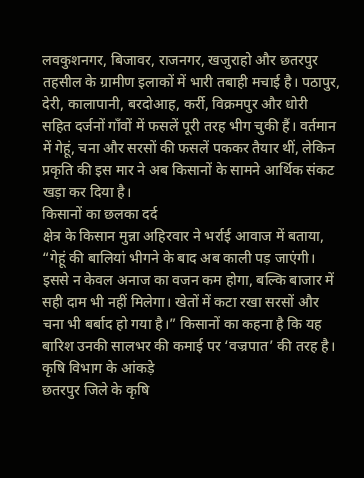लवकुशनगर, बिजावर, राजनगर, खजुराहो और छतरपुर तहसील के ग्रामीण इलाकों में भारी तबाही मचाई है। पठापुर, देरी, कालापानी, बरदोआह, कर्री, विक्रमपुर और धोरी सहित दर्जनों गाँवों में फसलें पूरी तरह भीग चुकी हैं। वर्तमान में गेहूं, चना और सरसों की फसलें पककर तैयार थीं, लेकिन प्रकृति की इस मार ने अब किसानों के सामने आर्थिक संकट खड़ा कर दिया है।
किसानों का छलका दर्द
क्षेत्र के किसान मुन्ना अहिरवार ने भर्राई आवाज में बताया, “गेहूं की बालियां भीगने के बाद अब काली पड़ जाएंगी। इससे न केवल अनाज का वजन कम होगा, बल्कि बाजार में सही दाम भी नहीं मिलेगा। खेतों में कटा रखा सरसों और चना भी बर्बाद हो गया है।” किसानों का कहना है कि यह बारिश उनकी सालभर की कमाई पर ‘वज्रपात’ की तरह है।
कृषि विभाग के आंकड़े
छतरपुर जिले के कृषि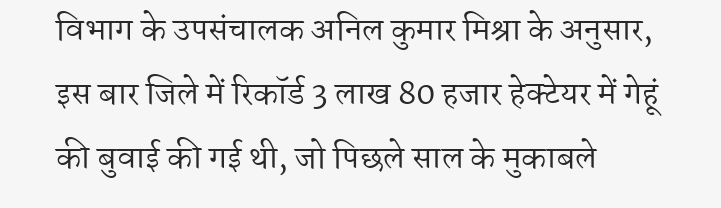विभाग के उपसंचालक अनिल कुमार मिश्रा के अनुसार, इस बार जिले में रिकॉर्ड 3 लाख 80 हजार हेक्टेयर में गेहूं की बुवाई की गई थी, जो पिछले साल के मुकाबले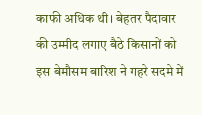काफी अधिक थी। बेहतर पैदावार की उम्मीद लगाए बैठे किसानों को इस बेमौसम बारिश ने गहरे सदमे में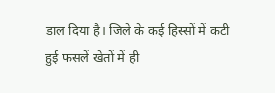डाल दिया है। जिले के कई हिस्सों में कटी हुई फसलें खेतों में ही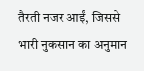तैरती नजर आईं, जिससे भारी नुकसान का अनुमान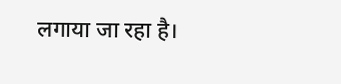लगाया जा रहा है।